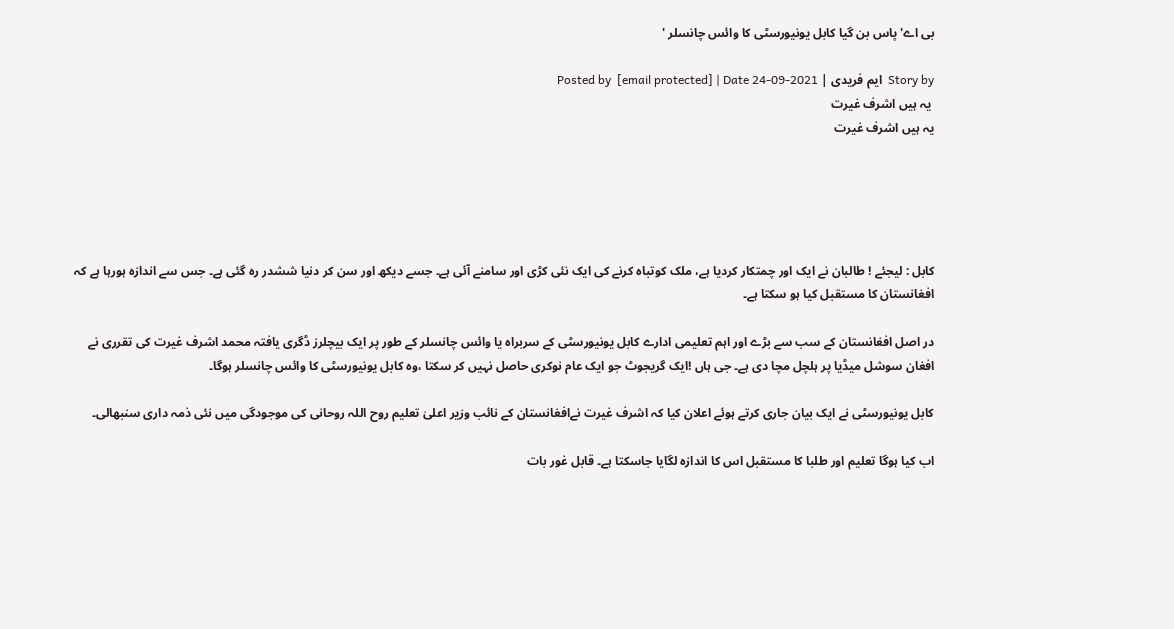بی اے' پاس بن گیا کابل یونیورسٹی کا وائس چانسلر '

Story by  ایم فریدی | Posted by  [email protected] | Date 24-09-2021
 یہ ہیں اشرف غیرت
یہ ہیں اشرف غیرت





کابل : لیجئے ! طالبان نے ایک اور چمتکار کردیا ہے، ملک کوتباہ کرنے کی ایک نئی کڑی اور سامنے آئی ہے۔ جسے دیکھ اور سن کر دنیا ششدر رہ گئی ہے۔ جس سے اندازہ ہورہا ہے کہ افغانستان کا مستقبل کیا ہو سکتا ہے۔

در اصل افغانستان کے سب سے بڑے اور اہم تعلیمی ادارے کابل یونیورسٹی کے سربراہ یا وائس چانسلر کے طور پر ایک بیچلرز ڈگری یافتہ محمد اشرف غیرت کی تقرری نے افغان سوشل میڈیا پر ہلچل مچا دی ہے۔ جی ہاں !ایک گریجوٹ جو ایک عام نوکری حاصل نہیں کر سکتا ،وہ کابل یونیورسٹی کا وائس چانسلر ہوگا۔

کابل یونیورسٹی نے ایک بیان جاری کرتے ہوئے اعلان کیا کہ اشرف غیرت نےافغانستان کے نائب وزیر اعلیٰ تعلیم روح اللہ روحانی کی موجودگی میں نئی ذمہ داری سنبھالی۔

اب کیا ہوگا تعلیم اور طلبا کا مستقبل اس کا اندازہ لگایا جاسکتا ہے۔ قابل غور بات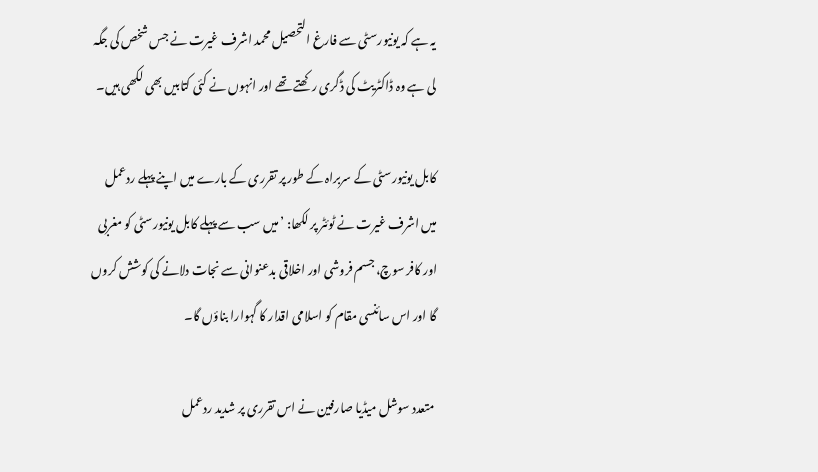یہ ہے کہ یونیورسٹی سے فارغ التحصیل محمد اشرف غیرت نے جس شخص کی جگہ لی ہے وہ ڈاکٹریٹ کی ڈگری رکھتے تھے اور انہوں نے کئی کتابیں بھی لکھی ہیں۔

کابل یونیورسٹی کے سربراہ کے طور پر تقرری کے بارے میں اپنے پہلے ردعمل میں اشرف غیرت نے ٹوئٹر پر لکھا: ’میں سب سے پہلے کابل یونیورسٹی کو مغربی اور کافر سوچ، جسم فروشی اور اخلاقی بدعنوانی سے نجات دلانے کی کوشش کروں گا اور اس سائنسی مقام کو اسلامی اقدار کا گہوارا بناؤں گا۔

 متعدد سوشل میڈیا صارفین نے اس تقرری پر شدید ردعمل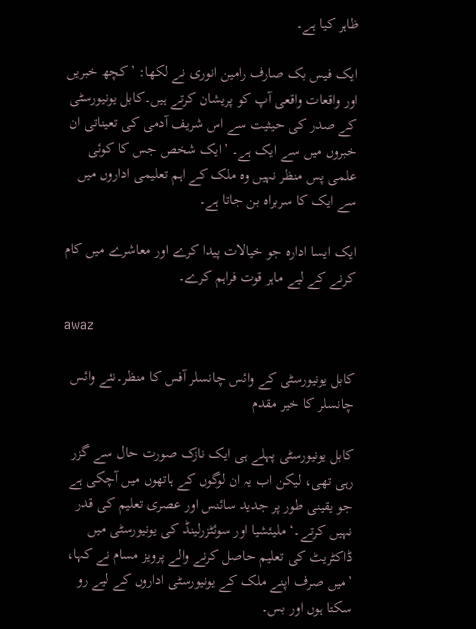ظاہر کیا ہے۔

ایک فیس بک صارف رامین انوری نے لکھا: ’کچھ خبریں اور واقعات واقعی آپ کو پریشان کرتے ہیں۔کابل یونیورسٹی کے صدر کی حیثیت سے اس شریف آدمی کی تعیناتی ان خبروں میں سے ایک ہے۔ ’ایک شخص جس کا کوئی علمی پس منظر نہیں وہ ملک کے اہم تعلیمی اداروں میں سے ایک کا سربراہ بن جاتا ہے۔

ایک ایسا ادارہ جو خیالات پیدا کرے اور معاشرے میں کام کرنے کے لیے ماہر قوت فراہم کرے۔

awaz

کابل یونیورسٹی کے وائس چانسلر آفس کا منظر۔نئے وائس چانسلر کا خیر مقدم

کابل یونیورسٹی پہلے ہی ایک نازک صورت حال سے گزر رہی تھی، لیکن اب یہ ان لوگوں کے ہاتھوں میں آچکی ہے جو یقینی طور پر جدید سائنس اور عصری تعلیم کی قدر نہیں کرتے۔‘ ملیئشیا اور سوئٹزرلینڈ کی یونیورسٹی میں ڈاکٹریٹ کی تعلیم حاصل کرنے والے پرویز مسام نے کہا، ’میں صرف اپنے ملک کے یونیورسٹی اداروں کے لیے رو سکتا ہوں اور بس۔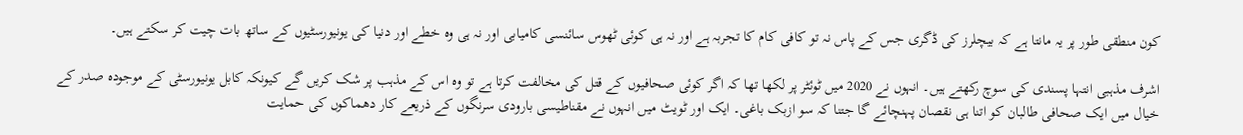کون منطقی طور پر یہ مانتا ہے کہ بیچلرز کی ڈگری جس کے پاس نہ تو کافی کام کا تجربہ ہے اور نہ ہی کوئی ٹھوس سائنسی کامیابی اور نہ ہی وہ خطے اور دنیا کی یونیورسٹیوں کے ساتھ بات چیت کر سکتے ہیں۔

اشرف مذہبی انتہا پسندی کی سوچ رکھتے ہیں۔ انہوں نے 2020 میں ٹوئٹر پر لکھا تھا کہ اگر کوئی صحافیوں کے قتل کی مخالفت کرتا ہے تو وہ اس کے مذہب پر شک کریں گے کیونکہ کابل یونیورسٹی کے موجودہ صدر کے خیال میں ایک صحافی طالبان کو اتنا ہی نقصان پہنچائے گا جتنا کہ سو ازبک باغی۔ ایک اور ٹویٹ میں انہوں نے مقناطیسی بارودی سرنگوں کے ذریعے کار دھماکوں کی حمایت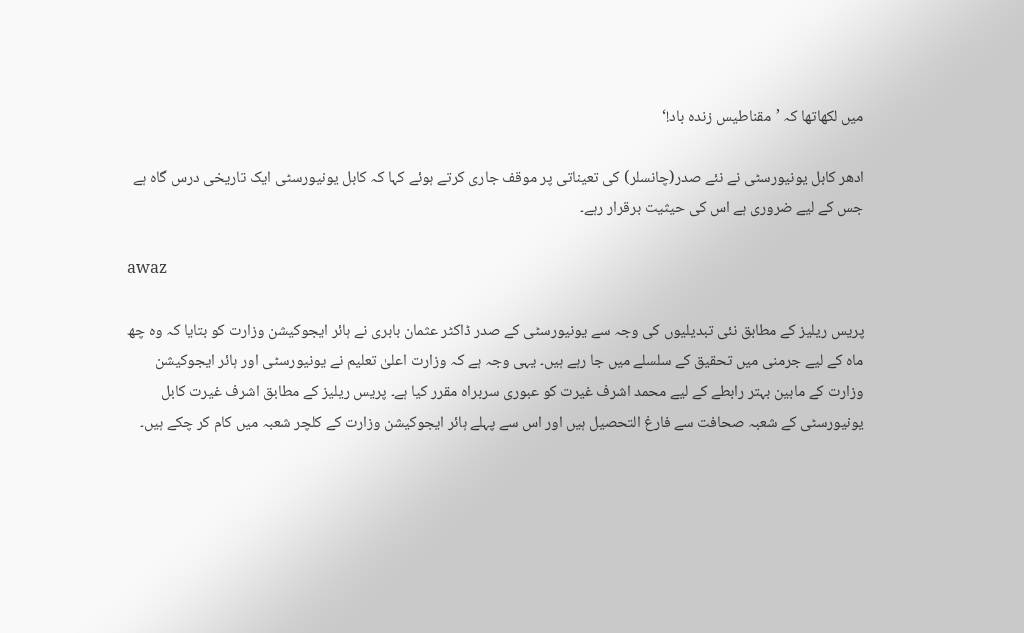میں لکھاتھا کہ ’مقناطیس زندہ باد!‘

ادھر کابل یونیورسٹی نے نئے صدر(چانسلر) کی تعیناتی پر موقف جاری کرتے ہوئے کہا کہ کابل یونیورسٹی ایک تاریخی درس گاہ ہے جس کے لیے ضروری ہے اس کی حیثیت برقرار رہے۔

awaz

پریس ریلیز کے مطابق نئی تبدیلیوں کی وجہ سے یونیورسٹی کے صدر ڈاکٹر عثمان بابری نے ہائر ایجوکیشن وزارت کو بتایا کہ وہ چھ ماہ کے لیے جرمنی میں تحقیق کے سلسلے میں جا رہے ہیں۔ یہی وجہ ہے کہ وزارت اعلیٰ تعلیم نے یونیورسٹی اور ہائر ایجوکیشن وزارت کے مابین بہتر رابطے کے لیے محمد اشرف غیرت کو عبوری سربراہ مقرر کیا ہے۔ پریس ریلیز کے مطابق اشرف غیرت کابل یونیورسٹی کے شعبہ صحافت سے فارغ التحصیل ہیں اور اس سے پہلے ہائر ایجوکیشن وزارت کے کلچر شعبہ میں کام کر چکے ہیں۔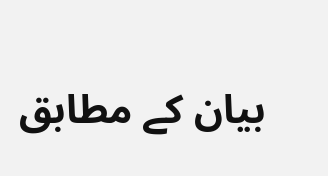بیان کے مطابق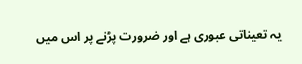یہ تعیناتی عبوری ہے اور ضرورت پڑنے پر اس میں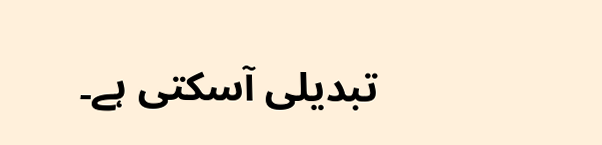تبدیلی آسکتی ہے۔